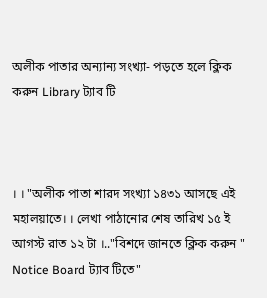অলীক পাতার অন্যান্য সংখ্যা- পড়তে হলে ক্লিক করুন Library ট্যাব টি



। । "অলীক পাতা শারদ সংখ্যা ১৪৩১ আসছে এই মহালয়াতে। । লেখা পাঠানোর শেষ তারিখ ১৫ ই আগস্ট রাত ১২ টা ।.."বিশদে জানতে ক্লিক করুন " Notice Board ট্যাব টিতে"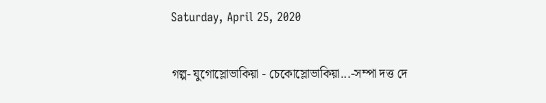Saturday, April 25, 2020

গল্প- যুগোস্লোভাকিয়া - চেকোস্লোভাকিয়া...-সম্পা দত্ত দে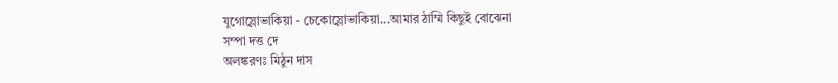যুগোস্লোভাকিয়া - চেকোস্লোভাকিয়া...আমার ঠাম্মি কিছুই বোঝেনা
সম্পা দত্ত দে
অলঙ্করণঃ মিঠুন দাস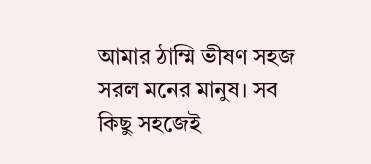আমার ঠাম্মি ভীষণ সহজ সরল মনের মানুষ। সব কিছু সহজেই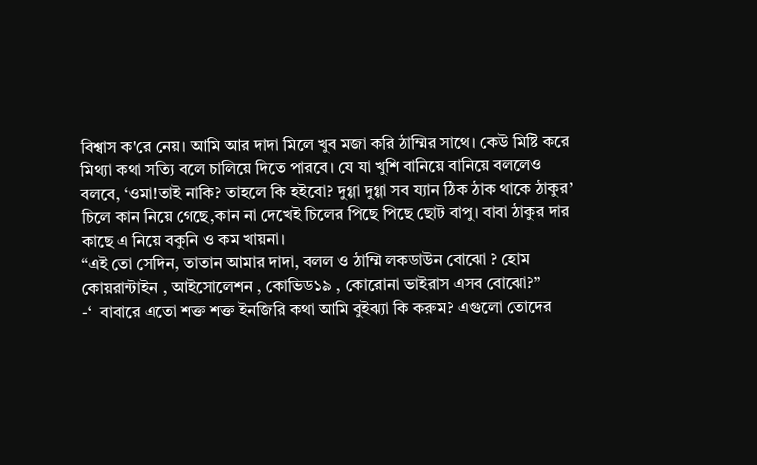বিশ্বাস ক'রে নেয়। আমি আর দাদা মিলে খুব মজা করি ঠাম্মির সাথে। কেউ মিষ্টি করে মিথ্যা কথা সত্যি বলে চালিয়ে দিতে পারবে। যে যা খুশি বানিয়ে বানিয়ে বললেও বলবে, ‘ওমা!তাই নাকি? তাহলে কি হ‌ইবো? দুগ্গা দুগ্গা সব য্যান ঠিক ঠাক থাকে ঠাকুর’
চিলে কান নিয়ে গেছে,কান না দেখেই চিলের পিছে পিছে ছোট বাপু। বাবা ঠাকুর দার কাছে এ নিয়ে বকুনি ও কম খায়না।
“এই তো সেদিন, তাতান আমার দাদা, বলল ও ঠাম্মি লকডাউন বোঝো ? হোম কোয়রান্টাইন , আইসোলেশন , কোভিড১৯ , কোরোনা ভাইরাস এসব বোঝো?”
-‘  বাবারে এতো শক্ত শক্ত ইনজিরি কথা আমি বুইঝ্যা কি করুম? এগুলো তোদের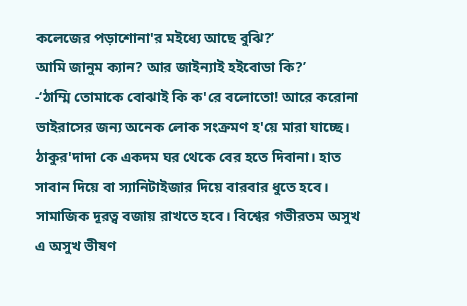কলেজের পড়াশোনা'র ম‌ইধ্যে আছে বুঝি?’
আমি জানুম ক্যান? আর জাইন্যাই হ‌ইবোডা কি?’
-‘ঠাম্মি তোমাকে বোঝাই কি ক'রে বলোতো! আরে করোনা ভাইরাসের জন্য অনেক লোক সংক্রমণ হ'য়ে মারা যাচ্ছে। ঠাকুর'দাদা কে একদম ঘর থেকে বের হতে দিবানা। হাত সাবান দিয়ে বা স্যানিটাইজার দিয়ে বারবার ধুতে হবে। সামাজিক দূরত্ব বজায় রাখতে হবে। বিশ্বের গভীরতম অসুখ এ অসুখ ভীষণ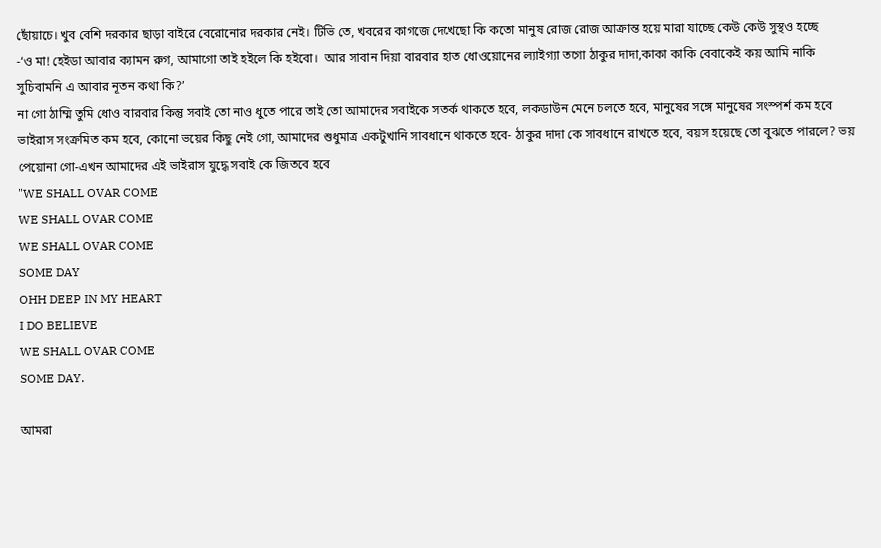ছোঁয়াচে। খুব বেশি দরকার ছাড়া বাইরে বেরোনোর দরকার নেই। টিভি তে, খবরের কাগজে দেখেছো কি কতো মানুষ রোজ রোজ আক্রান্ত হয়ে মারা যাচ্ছে কেউ কেউ সুস্থও হচ্ছে
-‘ও মা! হেইডা আবার ক্যামন রুগ, আমাগো তাই হ‌ইলে কি হ‌ইবো।  আর সাবান দিয়া বারবার হাত ধোওয়োনের ল্যাইগ্যা তগো ঠাকুর দাদা,কাকা কাকি বেবাকেই কয় আমি নাকি সুচিবামনি এ আবার নূতন কথা কি?’
না গো ঠাম্মি তুমি ধোও বারবার কিন্তু সবাই তো নাও ধুতে পারে তাই তো আমাদের সবাইকে সতর্ক থাকতে হবে, লকডাউন মেনে চলতে হবে, মানুষের সঙ্গে মানুষের সংস্পর্শ কম হবে ভাইরাস সংক্রমিত কম হবে, কোনো ভয়ের কিছু নেই গো, আমাদের শুধুমাত্র একটুখানি সাবধানে থাকতে হবে- ঠাকুর দাদা কে সাবধানে রাখতে হবে, বয়স হয়েছে তো বুঝতে পারলে? ভয় পেয়োনা গো-এখন আমাদের এই ভাইরাস যুদ্ধে সবাই কে জিতবে হবে
"WE SHALL OVAR COME
WE SHALL OVAR COME
WE SHALL OVAR COME
SOME DAY
OHH DEEP IN MY HEART
I DO BELIEVE
WE SHALL OVAR COME
SOME DAY.

আমরা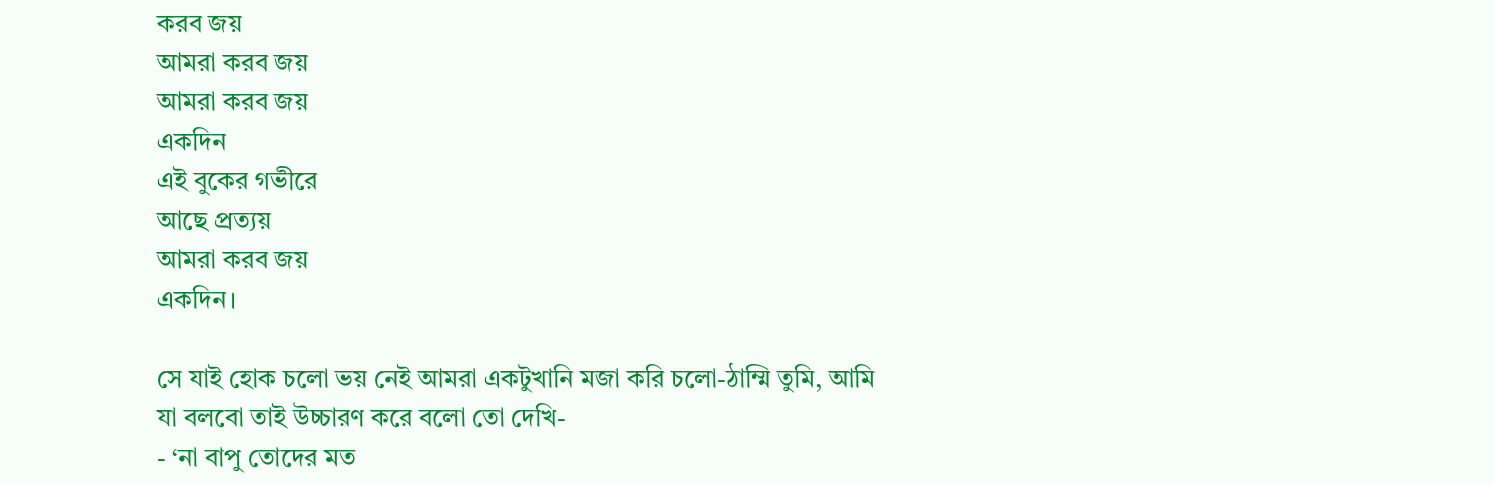করব জয়
আমরা করব জয়
আমরা করব জয়
একদিন
এই বুকের গভীরে
আছে প্রত্যয়
আমরা করব জয়
একদিন।

সে যাই হোক চলো ভয় নেই আমরা একটুখানি মজা করি চলো-ঠাম্মি তুমি, আমি যা বলবো তাই উচ্চারণ করে বলো তো দেখি-
- ‘না বাপু তোদের মত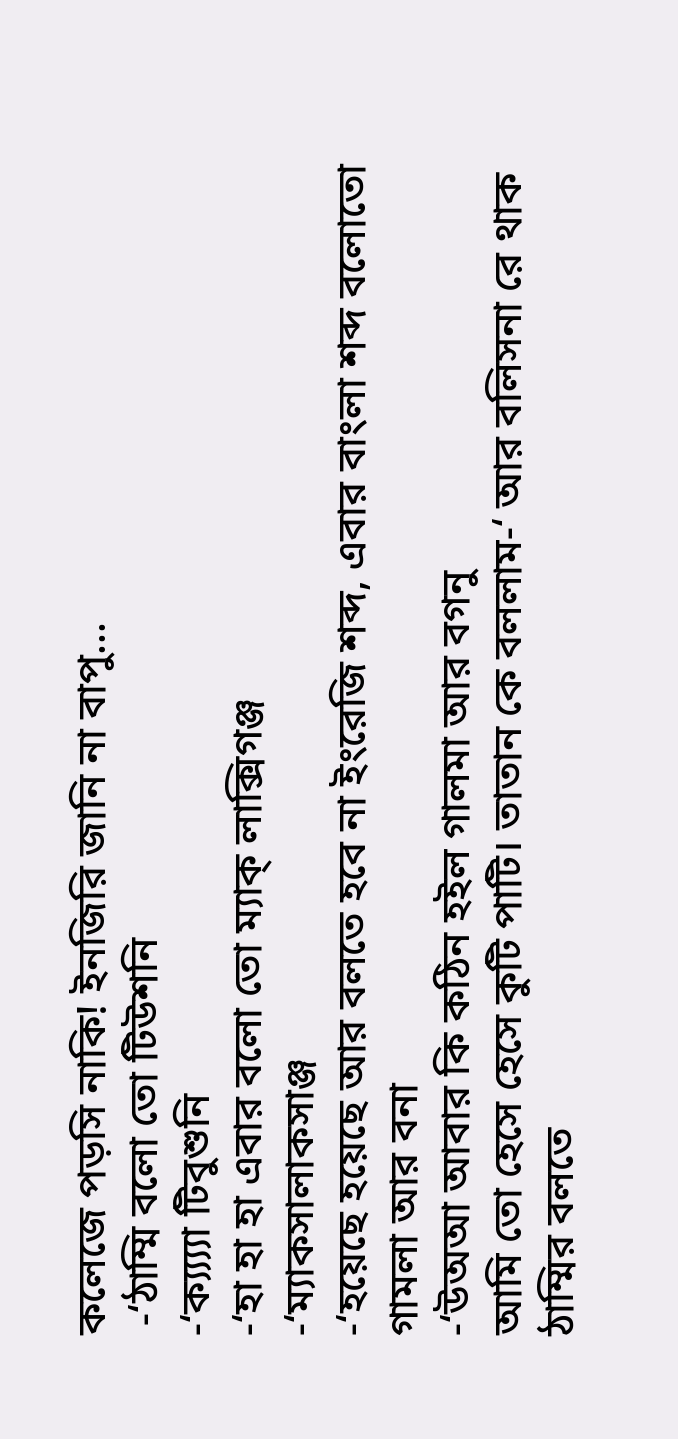কলেজে পড়সি নাকি! ইনজিরি জানি না বাপু...
 -‘ঠাম্মি বলো তো টিউশনি
-‘ক্য্য্য্যা টিবুশুনি
-‘হা হা হা এবার বলো তো ম্যাক্ লাক্সিগঞ্জ
-‘ম্যাকসালাকসাঞ্জ
-‘হয়েছে হয়েছে আর বলতে হবে না ইংরেজি শব্দ, এবার বাংলা শব্দ বলোতো গামলা আর বনা
-‘উঅআ আবার কি কঠিন হ‌ইল গালমা আর বগনু
আমি তো হেসে হেসে কুটি পাটি। তাতান কে বললাম-‘ আর বলিসনা রে থাক ঠাম্মির বলতে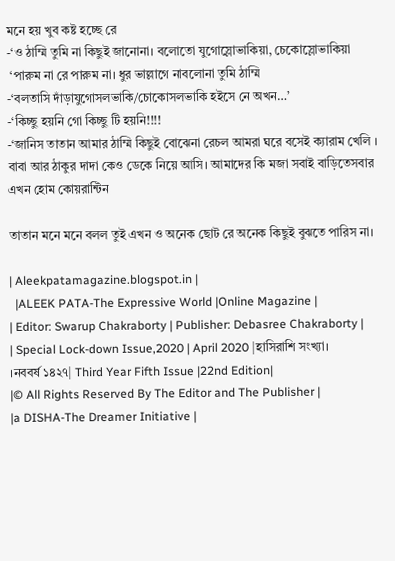মনে হয় খুব কষ্ট হচ্ছে রে
-‘ও ঠাম্মি তুমি না কিছুই জানোনা। বলোতো যুগোস্লোভাকিয়া, চেকোস্লোভাকিয়া
 ‘পারুম না রে পারুম না। ধুর ভাল্লাগে নাবলোনা তুমি ঠাম্মি
-‘বলতাসি দাঁড়াযুগোসলভাকি/চোকোসলভাকি হ‌ইসে নে অখন…’
-‘কিচ্ছু হয়নি গো কিচ্ছু টি হয়নি!!!!
-‘জানিস তাতান আমার ঠাম্মি কিছুই বোঝেনা রেচল আমরা ঘরে বসেই ক্যারাম খেলি । বাবা আর ঠাকুর দাদা কেও ডেকে নিয়ে আসি। আমাদের কি মজা সবাই বাড়িতেসবার এখন হোম কোয়রান্টিন

তাতান মনে মনে বলল তুই এখন ও অনেক ছোট রে অনেক কিছুই বুঝতে পারিস না।

| Aleekpatamagazine.blogspot.in |
  |ALEEK PATA-The Expressive World |Online Magazine |
| Editor: Swarup Chakraborty | Publisher: Debasree Chakraborty |
| Special Lock-down Issue,2020 | April 2020 |হাসিরাশি সংখ্যা।
।নববর্ষ ১৪২৭| Third Year Fifth Issue |22nd Edition|
|© All Rights Reserved By The Editor and The Publisher |
|a DISHA-The Dreamer Initiative |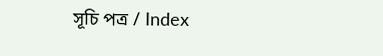সূচি পত্র / Index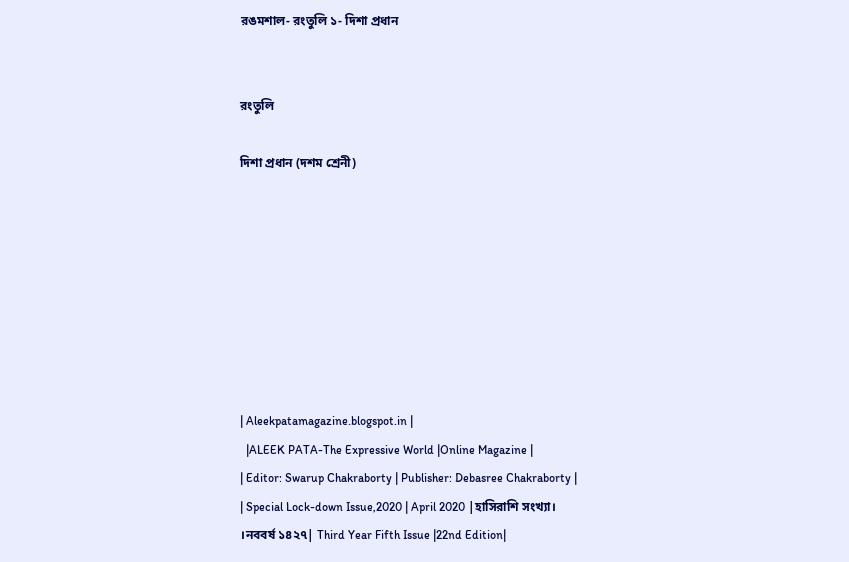রঙমশাল- রংতুলি ১- দিশা প্রধান


রংতুলি

দিশা প্রধান (দশম শ্রেনী)








| Aleekpatamagazine.blogspot.in |
  |ALEEK PATA-The Expressive World |Online Magazine |
| Editor: Swarup Chakraborty | Publisher: Debasree Chakraborty |
| Special Lock-down Issue,2020 | April 2020 |হাসিরাশি সংখ্যা।
।নববর্ষ ১৪২৭| Third Year Fifth Issue |22nd Edition|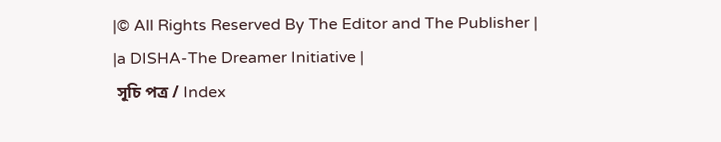|© All Rights Reserved By The Editor and The Publisher |
|a DISHA-The Dreamer Initiative |
 সূচি পত্র / Index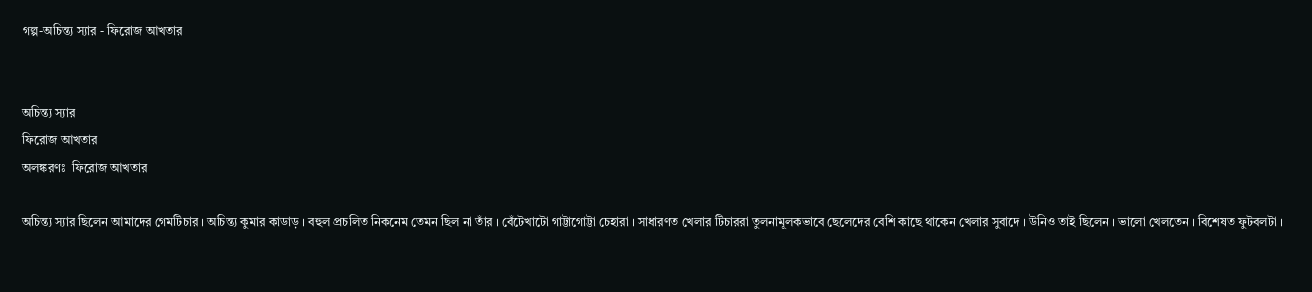গল্প-অচিন্ত্য স্যার - ফিরোজ আখতার


অচিন্ত্য স্যার
ফিরোজ আখতার
অলঙ্করণঃ  ফিরোজ আখতার

অচিন্ত্য স্যার ছিলেন আমাদের গেমটিচার । অচিন্ত্য কুমার কাডাড় । বহুল প্রচলিত নিকনেম তেমন ছিল না তাঁর । বেঁটেখাটো গাট্টাগোট্টা চেহারা । সাধারণত খেলার টিচাররা তুলনামূলকভাবে ছেলেদের বেশি কাছে থাকেন খেলার সুবাদে । উনিও তাই ছিলেন । ভালো খেলতেন । বিশেষত ফুটবলটা ।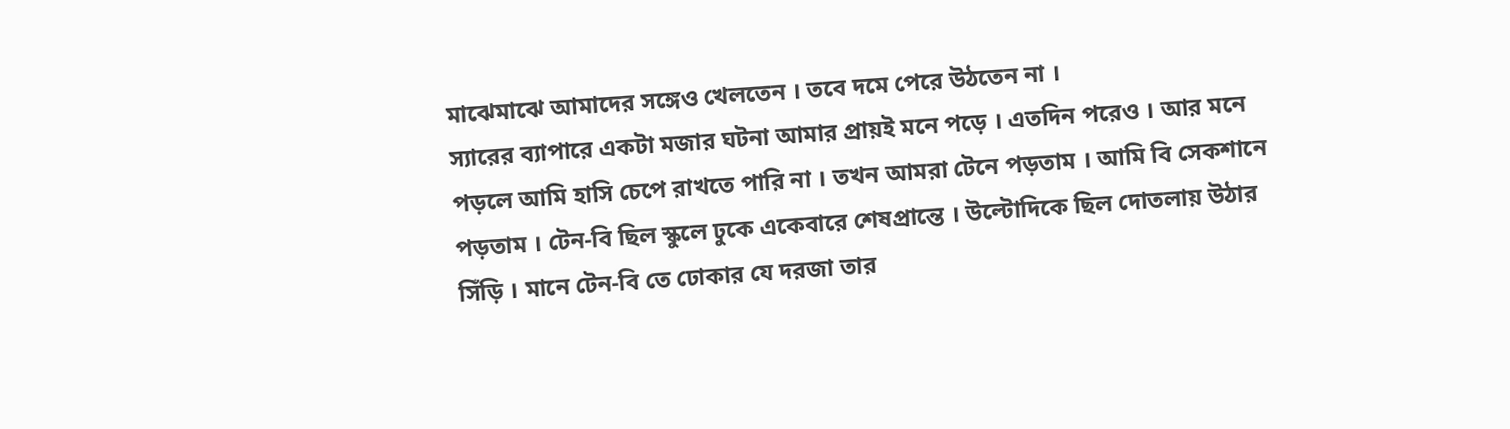মাঝেমাঝে আমাদের সঙ্গেও খেলতেন । তবে দমে পেরে উঠতেন না ।
স্যারের ব্যাপারে একটা মজার ঘটনা আমার প্রায়ই মনে পড়ে । এতদিন পরেও । আর মনে পড়লে আমি হাসি চেপে রাখতে পারি না । তখন আমরা টেনে পড়তাম । আমি বি সেকশানে পড়তাম । টেন-বি ছিল স্কুলে ঢুকে একেবারে শেষপ্রান্তে । উল্টোদিকে ছিল দোতলায় উঠার সিঁড়ি । মানে টেন-বি তে ঢোকার যে দরজা তার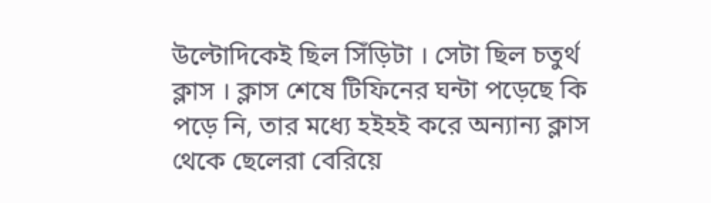উল্টোদিকেই ছিল সিঁড়িটা । সেটা ছিল চতুর্থ ক্লাস । ক্লাস শেষে টিফিনের ঘন্টা পড়েছে কি পড়ে নি, তার মধ্যে হইহই করে অন্যান্য ক্লাস থেকে ছেলেরা বেরিয়ে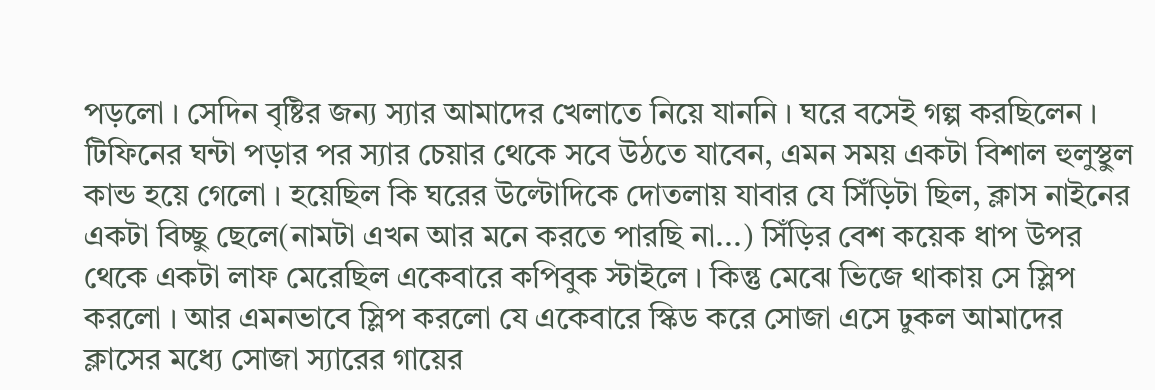পড়লো । সেদিন বৃষ্টির জন্য স্যার আমাদের খেলাতে নিয়ে যাননি । ঘরে বসেই গল্প করছিলেন । টিফিনের ঘন্টা পড়ার পর স্যার চেয়ার থেকে সবে উঠতে যাবেন, এমন সময় একটা বিশাল হুলুস্থুল কান্ড হয়ে গেলো । হয়েছিল কি ঘরের উল্টোদিকে দোতলায় যাবার যে সিঁড়িটা ছিল, ক্লাস নাইনের একটা বিচ্ছু ছেলে(নামটা এখন আর মনে করতে পারছি না...) সিঁড়ির বেশ কয়েক ধাপ উপর থেকে একটা লাফ মেরেছিল একেবারে কপিবুক স্টাইলে । কিন্তু মেঝে ভিজে থাকায় সে স্লিপ করলো । আর এমনভাবে স্লিপ করলো যে একেবারে স্কিড করে সোজা এসে ঢুকল আমাদের ক্লাসের মধ্যে সোজা স্যারের গায়ের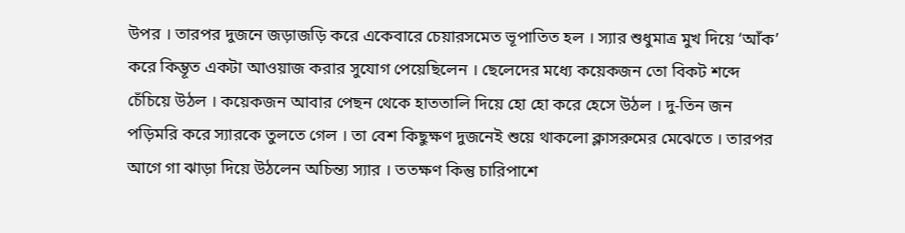উপর । তারপর দুজনে জড়াজড়ি করে একেবারে চেয়ারসমেত ভূপাতিত হল । স্যার শুধুমাত্র মুখ দিয়ে ‘আঁক’ করে কিম্ভূত একটা আওয়াজ করার সুযোগ পেয়েছিলেন । ছেলেদের মধ্যে কয়েকজন তো বিকট শব্দে চেঁচিয়ে উঠল । কয়েকজন আবার পেছন থেকে হাততালি দিয়ে হো হো করে হেসে উঠল । দু-তিন জন পড়িমরি করে স্যারকে তুলতে গেল । তা বেশ কিছুক্ষণ দুজনেই শুয়ে থাকলো ক্লাসরুমের মেঝেতে । তারপর আগে গা ঝাড়া দিয়ে উঠলেন অচিন্ত্য স্যার । ততক্ষণ কিন্তু চারিপাশে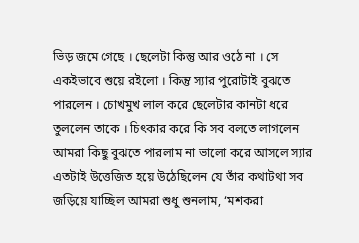ভিড় জমে গেছে । ছেলেটা কিন্তু আর ওঠে না । সে একইভাবে শুয়ে রইলো । কিন্তু স্যার পুরোটাই বুঝতে পারলেন । চোখমুখ লাল করে ছেলেটার কানটা ধরে তুললেন তাকে । চিৎকার করে কি সব বলতে লাগলেন আমরা কিছু বুঝতে পারলাম না ভালো করে আসলে স্যার এতটাই উত্তেজিত হয়ে উঠেছিলেন যে তাঁর কথাটথা সব জড়িয়ে যাচ্ছিল আমরা শুধু শুনলাম, ‘মশকরা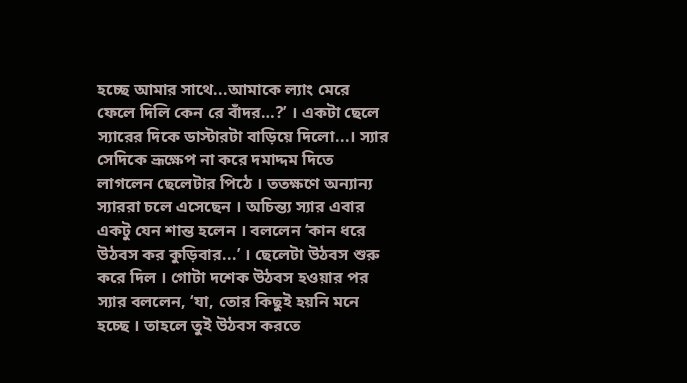হচ্ছে আমার সাথে...আমাকে ল্যাং মেরে ফেলে দিলি কেন রে বাঁদর…?’ । একটা ছেলে স্যারের দিকে ডাস্টারটা বাড়িয়ে দিলো...। স্যার সেদিকে ভ্রূক্ষেপ না করে দমাদ্দম দিতে লাগলেন ছেলেটার পিঠে । ততক্ষণে অন্যান্য স্যাররা চলে এসেছেন । অচিন্ত্য স্যার এবার একটু যেন শান্ত হলেন । বললেন ‘কান ধরে উঠবস কর কুড়িবার...’ । ছেলেটা উঠবস শুরু করে দিল । গোটা দশেক উঠবস হওয়ার পর স্যার বললেন, ‘যা, তোর কিছুই হয়নি মনে হচ্ছে । তাহলে তুই উঠবস করতে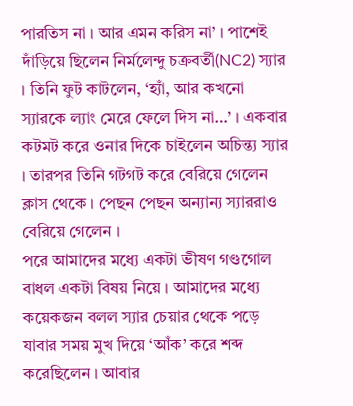পারতিস না । আর এমন করিস না’ । পাশেই দাঁড়িয়ে ছিলেন নির্মলেন্দু চক্রবর্তী(NC2) স্যার । তিনি ফুট কাটলেন, ‘হ্যাঁ, আর কখনো স্যারকে ল্যাং মেরে ফেলে দিস না…’ । একবার কটমট করে ওনার দিকে চাইলেন অচিন্ত্য স্যার । তারপর তিনি গটগট করে বেরিয়ে গেলেন ক্লাস থেকে । পেছন পেছন অন্যান্য স্যাররাও বেরিয়ে গেলেন ।
পরে আমাদের মধ্যে একটা ভীষণ গণ্ডগোল বাধল একটা বিষয় নিয়ে । আমাদের মধ্যে কয়েকজন বলল স্যার চেয়ার থেকে পড়ে যাবার সময় মুখ দিয়ে ‘আঁক’ করে শব্দ করেছিলেন । আবার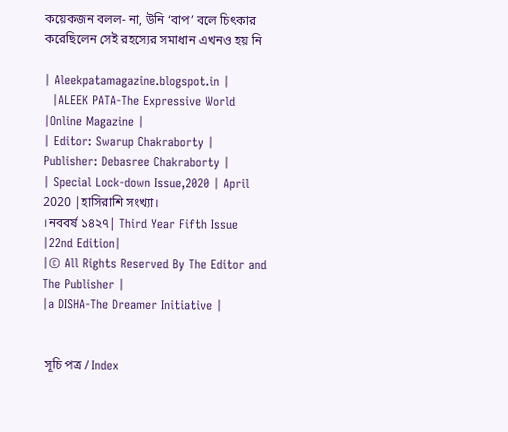কয়েকজন বলল- না, উনি ‘বাপ’ বলে চিৎকার করেছিলেন সেই রহস্যের সমাধান এখনও হয় নি

| Aleekpatamagazine.blogspot.in |
  |ALEEK PATA-The Expressive World |Online Magazine |
| Editor: Swarup Chakraborty | Publisher: Debasree Chakraborty |
| Special Lock-down Issue,2020 | April 2020 |হাসিরাশি সংখ্যা।
।নববর্ষ ১৪২৭| Third Year Fifth Issue |22nd Edition|
|© All Rights Reserved By The Editor and The Publisher |
|a DISHA-The Dreamer Initiative |


 সূচি পত্র / Index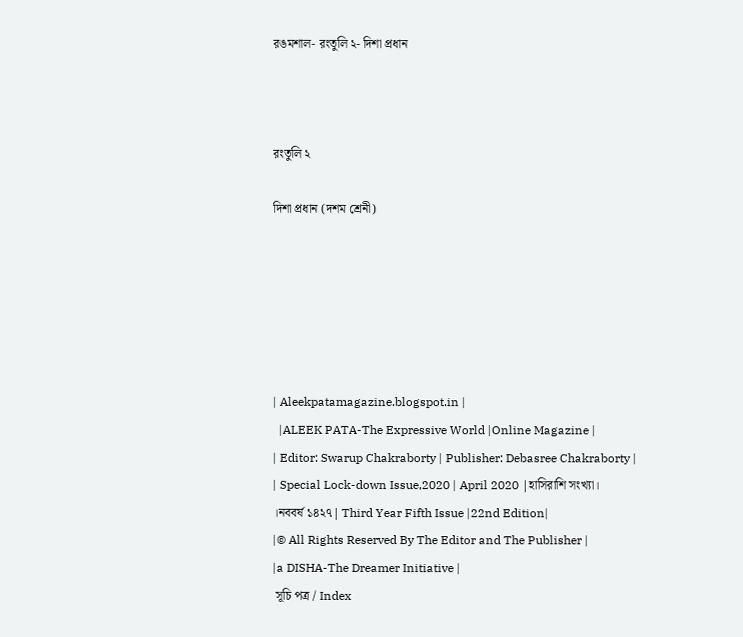রঙমশাল- রংতুলি ২- দিশা প্রধান



রংতুলি ২

দিশা প্রধান (দশম শ্রেনী)






| Aleekpatamagazine.blogspot.in |
  |ALEEK PATA-The Expressive World |Online Magazine |
| Editor: Swarup Chakraborty | Publisher: Debasree Chakraborty |
| Special Lock-down Issue,2020 | April 2020 |হাসিরাশি সংখ্যা।
।নববর্ষ ১৪২৭| Third Year Fifth Issue |22nd Edition|
|© All Rights Reserved By The Editor and The Publisher |
|a DISHA-The Dreamer Initiative |
 সূচি পত্র / Index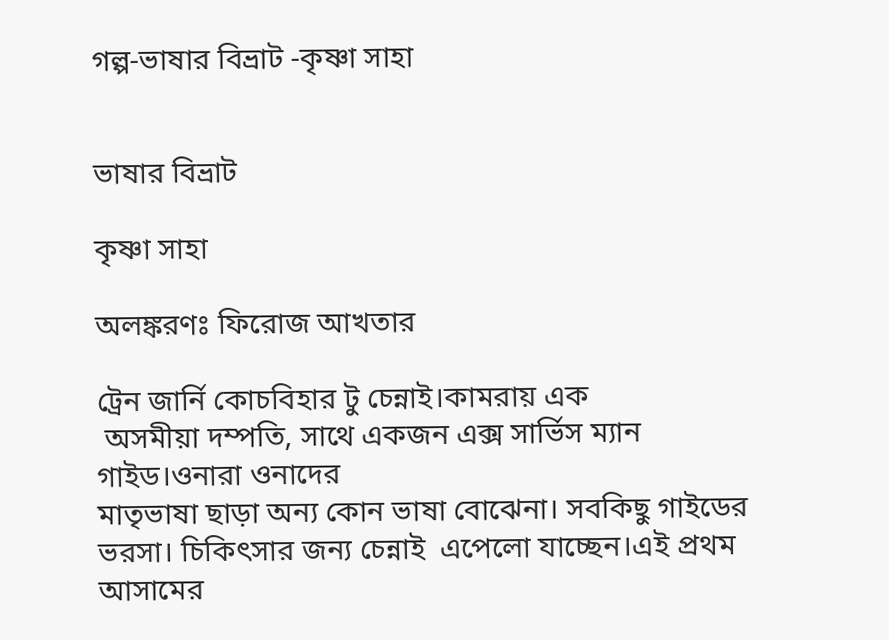গল্প-ভাষার বিভ্রাট -কৃষ্ণা সাহা


ভাষার বিভ্রাট

কৃষ্ণা সাহা

অলঙ্করণঃ ফিরোজ আখতার

ট্রেন জার্নি কোচবিহার টু চেন্নাই।কামরায় এক
 অসমীয়া দম্পতি, সাথে একজন এক্স সার্ভিস ম‍্যান গাইড।ওনারা ওনাদের
মাতৃভাষা ছাড়া অন্য কোন ভাষা বোঝেনা। সবকিছু গাইডের ভরসা। চিকিৎসার জন্য চেন্নাই  এপেলো যাচ্ছেন।এই প্রথম আসামের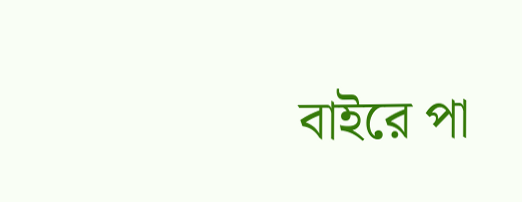বাইরে পা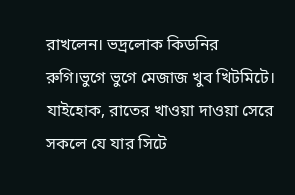রাখলেন। ভদ্রলোক কিডনির রুগি।ভুগে ভুগে মেজাজ খুব খিটমিটে।
যাইহোক, রাতের খাওয়া দাওয়া সেরে সকলে যে যার সিটে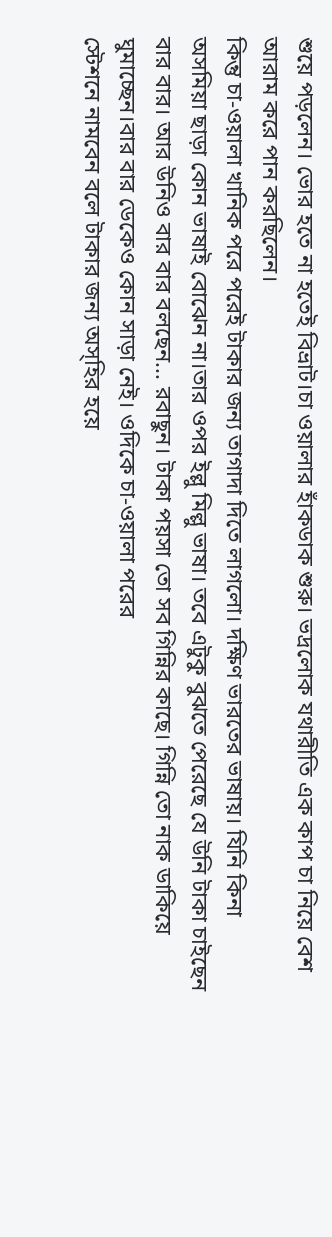শুয়ে পড়লেন। ভোর হতে না হতেই বিভ্রাট।চা ওয়ালার হাঁকডাক শুরু। ভদ্রলোক যথারীতি এক কাপ চা নিয়ে বেশ আরাম করে পান করছিলেন।
কিন্তু চা-ওয়ালা খানিক পরে পরেই টাকার জন্য তাগাদা দিতে লাগলো। দক্ষিণ ভারতের ভাষায়। যিনি কিনা অসমিয়া ছাড়া কোন ভাষাই বোঝেন না।তার ওপর ইল্লু মিল্লু ভাষা। তবে এটুকু বুঝতে পেরেছে যে উনি টাকা চাইছেন বার বার। আর উনিও বার বার বলছেন... রবাছুন। টাকা পয়সা তো সব গিন্নির কাছে। গিন্নি তো নাক ডাকিয়ে ঘুমাচ্ছেন।বার বার ডেকেও কোন সাড়া নেই। ওদিকে চা-ওয়ালা পরের
স্টেশনে নামবেন বলে টাকার জন্য অস্হির হয়ে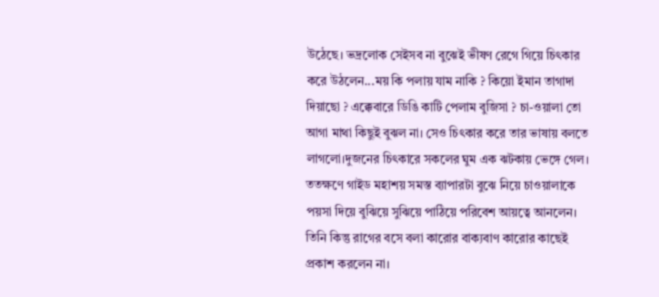উঠেছে। ভদ্রলোক সেইসব না বুঝেই ভীষণ রেগে গিয়ে চিৎকার করে উঠলেন...ময় কি পলায় যাম নাকি ? কিয়ো ইমান তাগাদা দিয়াছো ? এক্কেবারে ডিঙি কাটি পেলাম বুজিসা ? চা-ওয়ালা তো আগা মাথা কিছুই বুঝল না। সেও চিৎকার করে তার ভাষায় বলতে লাগলো।দুজনের চিৎকারে সকলের ঘুম এক ঝটকায় ভেঙ্গে গেল। ততক্ষণে গাইড মহাশয় সমস্ত ব‍্যাপারটা বুঝে নিয়ে চাওয়ালাকে পয়সা দিয়ে বুঝিয়ে সুঝিয়ে পাঠিয়ে পরিবেশ আয়ত্বে আনলেন। তিনি কিন্তু রাগের বসে বলা কারোর বাক‍্যবাণ কারোর কাছেই প্রকাশ করলেন না।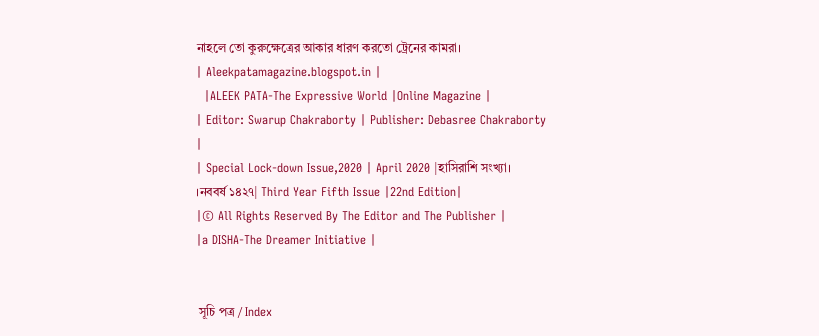নাহলে তো কুরুক্ষেত্রের আকার ধারণ করতো ট্রেনের কামরা।
| Aleekpatamagazine.blogspot.in |
  |ALEEK PATA-The Expressive World |Online Magazine |
| Editor: Swarup Chakraborty | Publisher: Debasree Chakraborty |
| Special Lock-down Issue,2020 | April 2020 |হাসিরাশি সংখ্যা।
।নববর্ষ ১৪২৭| Third Year Fifth Issue |22nd Edition|
|© All Rights Reserved By The Editor and The Publisher |
|a DISHA-The Dreamer Initiative |


 সূচি পত্র / Index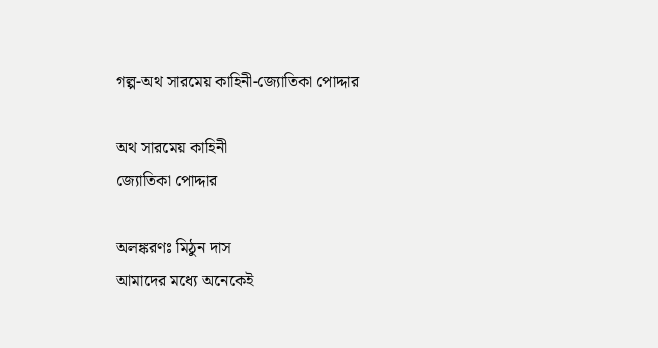গল্প-অথ সারমেয় কাহিনী-জ্যোতিকা পোদ্দার

অথ সারমেয় কাহিনী
জ্যোতিকা পোদ্দার

অলঙ্করণঃ মিঠুন দাস
আমাদের মধ্যে অনেকেই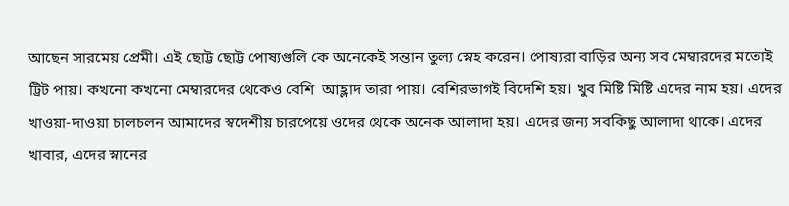আছেন সারমেয় প্রেমী। এই ছোট্ট ছোট্ট পোষ্যগুলি কে অনেকেই সন্তান তুল্য স্নেহ করেন। পোষ্যরা বাড়ির অন্য সব মেম্বারদের মতোই ট্রিট পায়। কখনো কখনো মেম্বারদের থেকেও বেশি  আহ্লাদ তারা পায়। বেশিরভাগই বিদেশি হয়। খুব মিষ্টি মিষ্টি এদের নাম হয়। এদের খাওয়া-দাওয়া চালচলন আমাদের স্বদেশীয় চারপেয়ে ওদের থেকে অনেক আলাদা হয়। এদের জন্য সবকিছু আলাদা থাকে। এদের খাবার, এদের স্নানের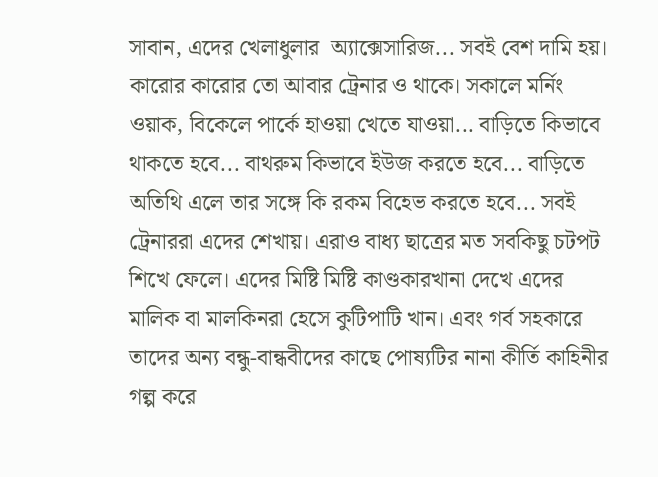সাবান, এদের খেলাধুলার  অ্যাক্সেসারিজ... সবই বেশ দামি হয়। কারোর কারোর তো আবার ট্রেনার ও থাকে। সকালে মর্নিং ওয়াক, বিকেলে পার্কে হাওয়া খেতে যাওয়া... বাড়িতে কিভাবে থাকতে হবে... বাথরুম কিভাবে ইউজ করতে হবে... বাড়িতে অতিথি এলে তার সঙ্গে কি রকম বিহেভ করতে হবে... সবই ট্রেনাররা এদের শেখায়। এরাও বাধ্য ছাত্রের মত সবকিছু চটপট শিখে ফেলে। এদের মিষ্টি মিষ্টি কাণ্ডকারখানা দেখে এদের মালিক বা মালকিনরা হেসে কুটিপাটি খান। এবং গর্ব সহকারে তাদের অন্য বন্ধু-বান্ধবীদের কাছে পোষ্যটির নানা কীর্তি কাহিনীর গল্প করে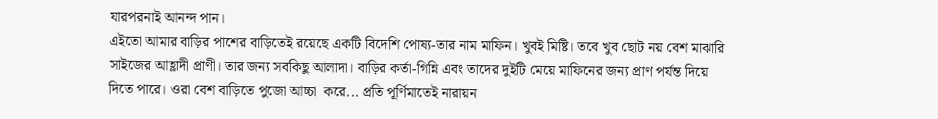যারপরনাই আনন্দ পান।
এইতো আমার বাড়ির পাশের বাড়িতেই রয়েছে একটি বিদেশি পোষ্য-তার নাম মাফিন। খুবই মিষ্টি। তবে খুব ছোট নয় বেশ মাঝারি সাইজের আহ্লাদী প্রাণী। তার জন্য সবকিছু আলাদা। বাড়ির কর্তা-গিন্নি এবং তাদের দুইটি মেয়ে মাফিনের জন্য প্রাণ পর্যন্ত দিয়ে দিতে পারে। ওরা বেশ বাড়িতে পুজো আচ্চা  করে... প্রতি পূর্ণিমাতেই নারায়ন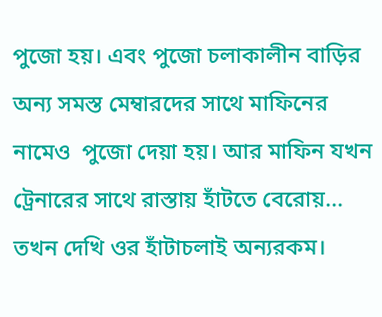পুজো হয়। এবং পুজো চলাকালীন বাড়ির অন্য সমস্ত মেম্বারদের সাথে মাফিনের নামেও  পুজো দেয়া হয়। আর মাফিন যখন ট্রেনারের সাথে রাস্তায় হাঁটতে বেরোয়... তখন দেখি ওর হাঁটাচলাই অন্যরকম।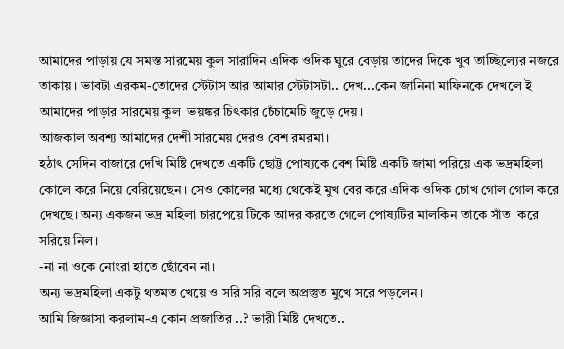আমাদের পাড়ায় যে সমস্ত সারমেয় কুল সারাদিন এদিক ওদিক ঘুরে বেড়ায় তাদের দিকে খুব তাচ্ছিল্যের নজরে তাকায়। ভাবটা এরকম-তোদের স্টেটাস আর আমার স্টেটাসটা.. দেখ...কেন জানিনা মাফিনকে দেখলে ই আমাদের পাড়ার সারমেয় কুল  ভয়ঙ্কর চিৎকার চেঁচামেচি জুড়ে দেয়।
আজকাল অবশ্য আমাদের দেশী সারমেয় দেরও বেশ রমরমা।
হঠাৎ সেদিন বাজারে দেখি মিষ্টি দেখতে একটি ছোট্ট পোষ্যকে বেশ মিষ্টি একটি জামা পরিয়ে এক ভদ্রমহিলা কোলে করে নিয়ে বেরিয়েছেন। সেও কোলের মধ্যে থেকেই মুখ বের করে এদিক ওদিক চোখ গোল গোল করে দেখছে। অন্য একজন ভদ্র মহিলা চারপেয়ে টিকে আদর করতে গেলে পোষ্যটির মালকিন তাকে সাঁত  করে সরিয়ে নিল।
-না না ওকে নোংরা হাতে ছোঁবেন না।
অন্য ভদ্রমহিলা একটু থতমত খেয়ে ও সরি সরি বলে অপ্রস্তুত মুখে সরে পড়লেন।
আমি জিজ্ঞাসা করলাম-এ কোন প্রজাতির ..? ভারী মিষ্টি দেখতে..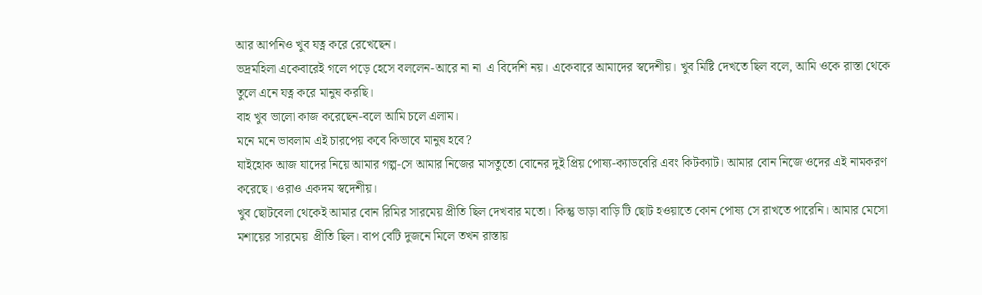আর আপনিও খুব যত্ন করে রেখেছেন।
ভদ্রমহিলা একেবারেই গলে পড়ে হেসে বললেন-আরে না না  এ বিদেশি নয়। একেবারে আমাদের স্বদেশীয়। খুব মিষ্টি দেখতে ছিল বলে, আমি ওকে রাস্তা থেকে তুলে এনে যত্ন করে মানুষ করছি।
বাহ খুব ভালো কাজ করেছেন-বলে আমি চলে এলাম।
মনে মনে ভাবলাম এই চারপেয় কবে কিভাবে মানুষ হবে?
যাইহোক আজ যাদের নিয়ে আমার গল্প-সে আমার নিজের মাসতুতো বোনের দুই প্রিয় পোষ্য-ক্যাডবেরি এবং কিটক্যাট। আমার বোন নিজে ওদের এই নামকরণ করেছে। ওরাও একদম স্বদেশীয়।
খুব ছোটবেলা থেকেই আমার বোন রিমির সারমেয় প্রীতি ছিল দেখবার মতো। কিন্তু ভাড়া বাড়ি টি ছোট হওয়াতে কোন পোষ্য সে রাখতে পারেনি। আমার মেসো মশায়ের সারমেয়  প্রীতি ছিল। বাপ বেটি দুজনে মিলে তখন রাস্তায়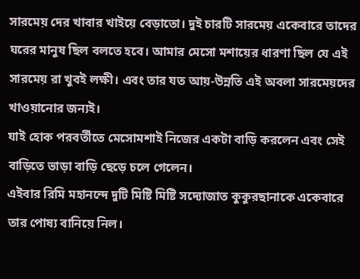সারমেয় দের খাবার খাইয়ে বেড়াতো। দুই চারটি সারমেয় একেবারে তাদের ঘরের মানুষ ছিল বলতে হবে। আমার মেসো মশায়ের ধারণা ছিল যে এই সারমেয় রা খুবই লক্ষী। এবং তার যত আয়-উন্নতি এই অবলা সারমেয়দের খাওয়ানোর জন্যই।
যাই হোক পরবর্তীতে মেসোমশাই নিজের একটা বাড়ি করলেন এবং সেই বাড়িতে ভাড়া বাড়ি ছেড়ে চলে গেলেন।
এইবার রিমি মহানন্দে দুটি মিষ্টি মিষ্টি সদ্যোজাত কুকুরছানাকে একেবারে তার পোষ্য বানিয়ে নিল।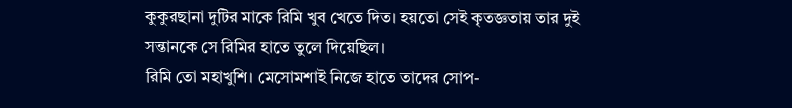কুকুরছানা দুটির মাকে রিমি খুব খেতে দিত। হয়তো সেই কৃতজ্ঞতায় তার দুই সন্তানকে সে রিমির হাতে তুলে দিয়েছিল।
রিমি তো মহাখুশি। মেসোমশাই নিজে হাতে তাদের সোপ-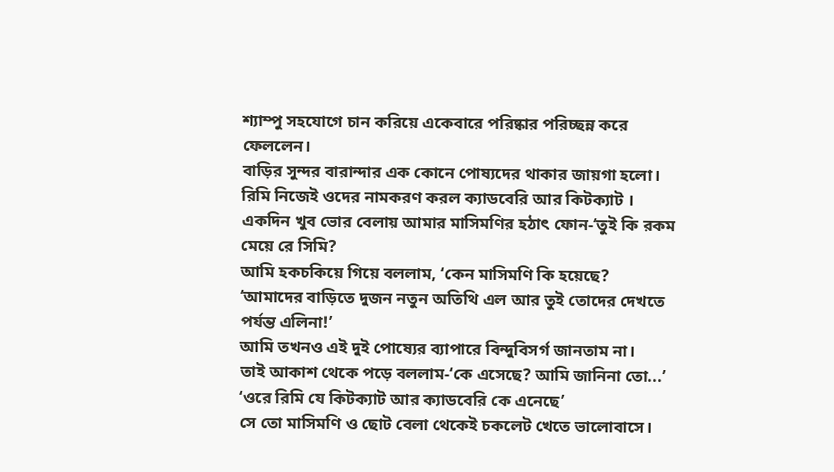শ্যাম্পু সহযোগে চান করিয়ে একেবারে পরিষ্কার পরিচ্ছন্ন করে ফেললেন।
বাড়ির সুন্দর বারান্দার এক কোনে পোষ্যদের থাকার জায়গা হলো। রিমি নিজেই ওদের নামকরণ করল ক্যাডবেরি আর কিটক্যাট ।
একদিন খুব ভোর বেলায় আমার মাসিমণির হঠাৎ ফোন-‘তুই কি রকম মেয়ে রে সিমি?
আমি হকচকিয়ে গিয়ে বললাম, ‘কেন মাসিমণি কি হয়েছে?
‘আমাদের বাড়িতে দুজন নতুন অতিথি এল আর তুই তোদের দেখতে পর্যন্ত এলিনা!’
আমি তখনও এই দুই পোষ্যের ব্যাপারে বিন্দুবিসর্গ জানতাম না।
তাই আকাশ থেকে পড়ে বললাম-‘কে এসেছে? আমি জানিনা তো...’
‘ওরে রিমি যে কিটক্যাট আর ক্যাডবেরি কে এনেছে’
সে তো মাসিমণি ও ছোট বেলা থেকেই চকলেট খেতে ভালোবাসে‌।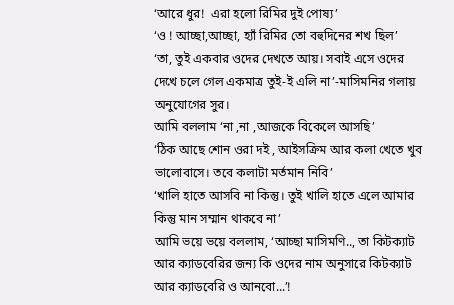‘আরে ধুর!  এরা হলো রিমির দুই পোষ্য’
‘ও ! আচ্ছা,আচ্ছা, হ্যাঁ রিমির তো বহুদিনের শখ ছিল’
‘তা, তুই একবার ওদের দেখতে আয়। সবাই এসে ওদের দেখে চলে গেল একমাত্র তুই-ই এলি না‌’-মাসিমনির গলায় অনুযোগের সুর।
আমি বললাম ‘না ,না ,আজকে বিকেলে আসছি’
‘ঠিক আছে শোন ওরা দই , আইসক্রিম আর কলা খেতে খুব ভালোবাসে। তবে কলাটা মর্তমান নিবি’
‘খালি হাতে আসবি না কিন্তু। তুই খালি হাতে এলে আমার কিন্তু মান সম্মান থাকবে না’
আমি ভয়ে ভয়ে বললাম, ‘আচ্ছা মাসিমণি.., তা কিটক্যাট আর ক্যাডবেরির জন্য কি ওদের নাম অনুসারে কিটক্যাট আর ক্যাডবেরি ও আনবো...’!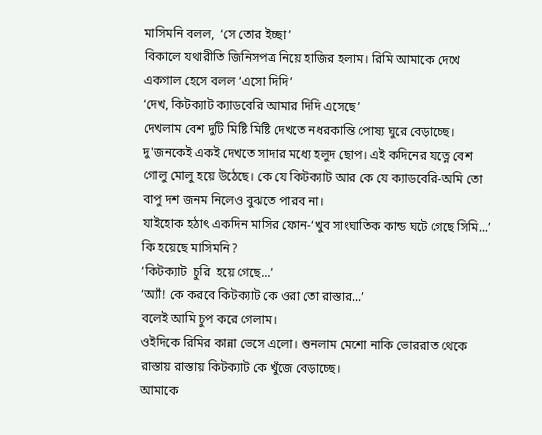মাসিমনি বলল,  ‘সে তোর ইচ্ছা’
বিকালে যথারীতি জিনিসপত্র নিয়ে হাজির হলাম। রিমি আমাকে দেখে একগাল হেসে বলল ‘এসো দিদি’
‘দেখ, কিটক্যাট ক্যাডবেরি আমার দিদি এসেছে’
দেখলাম বেশ দুটি মিষ্টি মিষ্টি দেখতে নধরকান্তি পোষ্য ঘুরে বেড়াচ্ছে। দু'জনকেই একই দেখতে সাদার মধ্যে হলুদ ছোপ। এই কদিনের যত্নে বেশ গোলু মোলু হয়ে উঠেছে। কে যে কিটক্যাট আর কে যে ক্যাডবেরি-অমি তো বাপু দশ জনম নিলেও বুঝতে পারব না‌।
যাইহোক হঠাৎ একদিন মাসির ফোন-‘খুব সাংঘাতিক কান্ড ঘটে গেছে সিমি...’
কি হয়েছে মাসিমনি?
‘কিটক্যাট  চুরি  হয়ে গেছে...’
‘অ্যাঁ! কে করবে কিটক্যাট কে ওরা তো রাস্তার...’
বলেই আমি চুপ করে গেলাম।
ওইদিকে রিমির কান্না ভেসে এলো। শুনলাম মেশো নাকি ভোররাত থেকে রাস্তায় রাস্তায় কিটক্যাট কে খুঁজে বেড়াচ্ছে।
আমাকে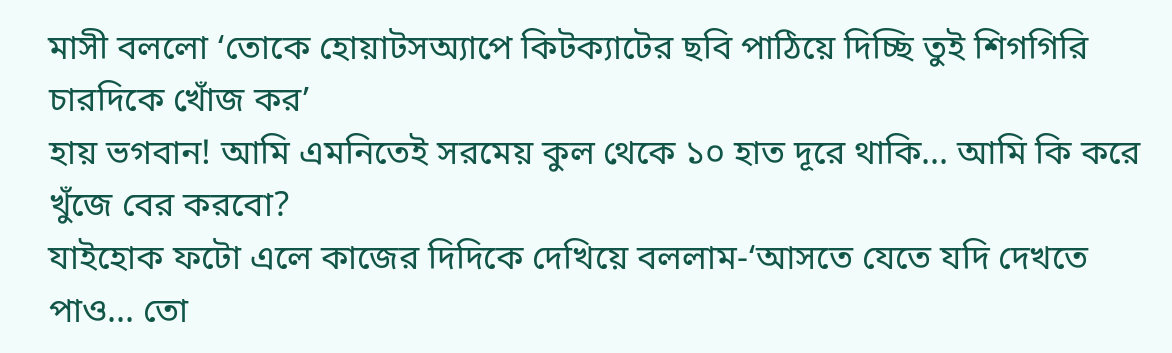মাসী বললো ‘তোকে হোয়াটসঅ্যাপে কিটক্যাটের ছবি পাঠিয়ে দিচ্ছি তুই শিগগিরি চারদিকে খোঁজ কর’
হায় ভগবান! আমি এমনিতেই সরমেয় কুল থেকে ১০ হাত দূরে থাকি... আমি কি করে খুঁজে বের করবো?
যাইহোক ফটো এলে কাজের দিদিকে দেখিয়ে বললাম-‘আসতে যেতে যদি দেখতে পাও... তো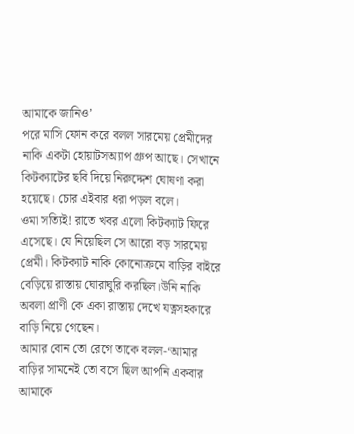আমাকে জানিও’
পরে মাসি ফোন করে বলল সারমেয় প্রেমীদের নাকি একটা হোয়াটসঅ্যাপ গ্রুপ আছে। সেখানে কিটক্যাটের ছবি দিয়ে নিরুদ্দেশ ঘোষণা করা হয়েছে। চোর এইবার ধরা পড়ল বলে।
ওমা সত্যিই! রাতে খবর এলো কিটক্যাট ফিরে এসেছে। যে নিয়েছিল সে আরো বড় সারমেয় প্রেমী। কিটক্যাট নাকি কোনোক্রমে বাড়ির বাইরে বেড়িয়ে রাস্তায় ঘোরাঘুরি করছিল।উনি নাকি অবলা প্রাণী কে একা রাস্তায় দেখে যত্নসহকারে বাড়ি নিয়ে গেছেন।
আমার বোন তো রেগে তাকে বলল-‘আমার বাড়ির সামনেই তো বসে ছিল আপনি একবার আমাকে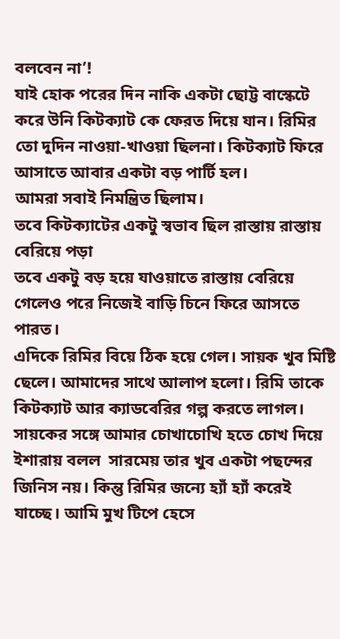বলবেন না’!
যাই হোক পরের দিন নাকি একটা ছোট্ট বাস্কেটে করে উনি কিটক্যাট কে ফেরত দিয়ে যান। রিমির তো দুদিন নাওয়া-খাওয়া ছিলনা। কিটক্যাট ফিরে আসাতে আবার একটা বড় পার্টি হল।
আমরা সবাই নিমন্ত্রিত ছিলাম।
তবে কিটক্যাটের একটু স্বভাব ছিল রাস্তায় রাস্তায় বেরিয়ে পড়া
তবে একটু বড় হয়ে যাওয়াতে রাস্তায় বেরিয়ে গেলেও পরে নিজেই বাড়ি চিনে ফিরে আসতে পারত।
এদিকে রিমির বিয়ে ঠিক হয়ে গেল। সায়ক খুব মিষ্টি ছেলে। আমাদের সাথে আলাপ হলো। রিমি তাকে কিটক্যাট আর ক্যাডবেরির গল্প করতে লাগল। সায়কের সঙ্গে আমার চোখাচোখি হতে চোখ দিয়ে ইশারায় বলল  সারমেয় তার খুব একটা পছন্দের জিনিস নয়। কিন্তু রিমির জন্যে হ্যাঁ হ্যাঁ করেই যাচ্ছে। আমি মুখ টিপে হেসে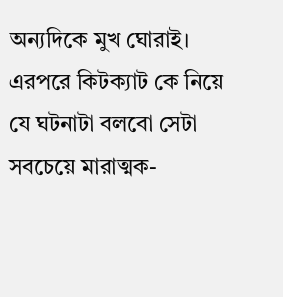অন্যদিকে মুখ ঘোরাই।
এরপরে কিটক্যাট কে নিয়ে যে ঘটনাটা বলবো সেটা সবচেয়ে মারাত্মক-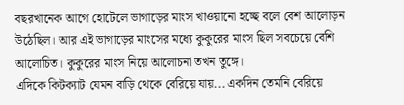বছরখানেক আগে হোটেলে ভাগাড়ের মাংস খাওয়ানো হচ্ছে বলে বেশ আলোড়ন উঠেছিল। আর এই ভাগাড়ের মাংসের মধ্যে কুকুরের মাংস ছিল সবচেয়ে বেশি আলোচিত। কুকুরের মাংস নিয়ে আলোচনা তখন তুঙ্গে।
এদিকে কিটক্যাট যেমন বাড়ি থেকে বেরিয়ে যায়... একদিন তেমনি বেরিয়ে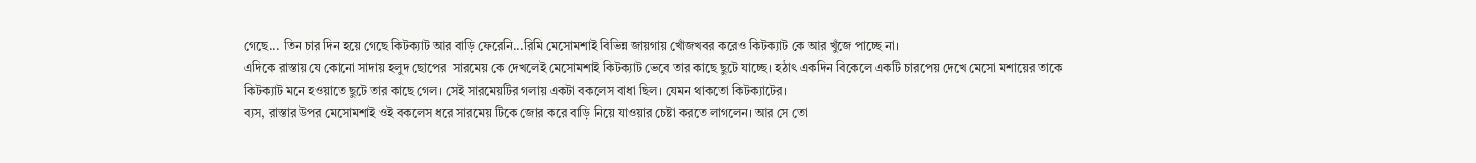গেছে... তিন চার দিন হয়ে গেছে কিটক্যাট আর বাড়ি ফেরেনি...রিমি মেসোমশাই বিভিন্ন জায়গায় খোঁজখবর করেও কিটক্যাট কে আর খুঁজে পাচ্ছে না।
এদিকে রাস্তায় যে কোনো সাদায় হলুদ ছোপের  সারমেয় কে দেখলেই মেসোমশাই কিটক্যাট ভেবে তার কাছে ছুটে যাচ্ছে। হঠাৎ একদিন বিকেলে একটি চারপেয় দেখে মেসো মশায়ের তাকে কিটক্যাট মনে হওয়াতে ছুটে তার কাছে গেল। সেই সারমেয়টির গলায় একটা বকলেস বাধা ছিল। যেমন থাকতো কিটক্যাটের।
ব্যস, রাস্তার উপর মেসোমশাই ওই বকলেস ধরে সারমেয় টিকে জোর করে বাড়ি নিয়ে যাওয়ার চেষ্টা করতে লাগলেন। আর সে তো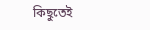কিছুতেই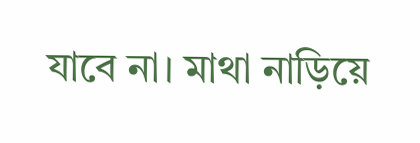যাবে না। মাথা নাড়িয়ে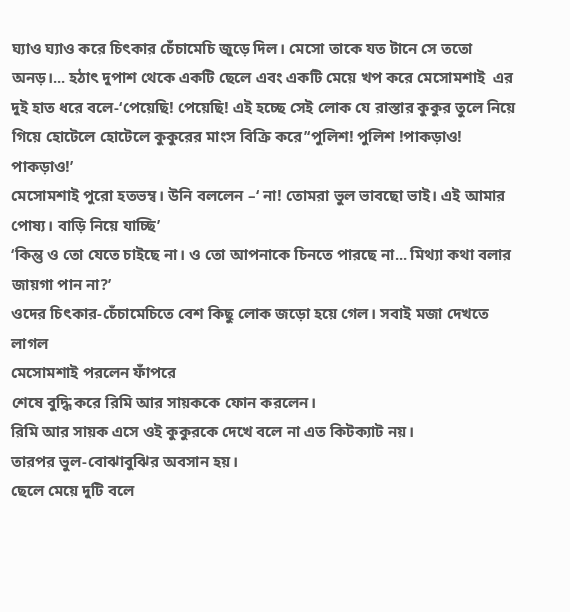ঘ্যাও ঘ্যাও করে চিৎকার চেঁচামেচি জুড়ে দিল। মেসো তাকে যত টানে সে ততো অনড়।... হঠাৎ দুপাশ থেকে একটি ছেলে এবং একটি মেয়ে খপ করে মেসোমশাই  এর দুই হাত ধরে বলে-‘পেয়েছি! পেয়েছি! এই হচ্ছে সেই লোক যে রাস্তার কুকুর তুলে নিয়ে গিয়ে হোটেলে হোটেলে কুকুরের মাংস বিক্রি করে’‘পুলিশ! পুলিশ !পাকড়াও! পাকড়াও!’
মেসোমশাই পুরো হতভম্ব। উনি বললেন –‘ না! তোমরা ভুল ভাবছো ভাই। এই আমার পোষ্য। বাড়ি নিয়ে যাচ্ছি’
‘কিন্তু ও তো যেতে চাইছে না। ও তো আপনাকে চিনতে পারছে না... মিথ্যা কথা বলার জায়গা পান না?’
ওদের চিৎকার-চেঁচামেচিতে বেশ কিছু লোক জড়ো হয়ে গেল। সবাই মজা দেখতে লাগল
মেসোমশাই পরলেন ফাঁপরে
শেষে বুদ্ধি করে রিমি আর সায়ককে ফোন করলেন।
রিমি আর সায়ক এসে ওই কুকুরকে দেখে বলে না এত কিটক্যাট নয়।
তারপর ভুল-বোঝাবুঝির অবসান হয়।
ছেলে মেয়ে দুটি বলে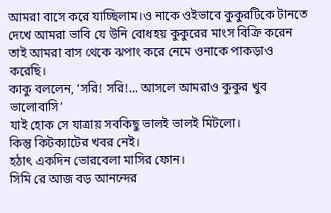আমরা বাসে করে যাচ্ছিলাম।ও নাকে ওইভাবে কুকুরটিকে টানতে দেখে আমরা ভাবি যে উনি বোধহয় কুকুরের মাংস বিক্রি করেন তাই আমরা বাস থেকে ঝপাং করে নেমে ওনাকে পাকড়াও করেছি।
কাকু বললেন, ‘সরি! সরি!... আসলে আমরাও কুকুর খুব ভালোবাসি’
যাই হোক সে যাত্রায় সবকিছু ভালই ভালই মিটলো।
কিন্তু কিটক্যাটের খবর নেই।
হঠাৎ একদিন ভোরবেলা মাসির ফোন।
সিমি রে আজ বড় আনন্দের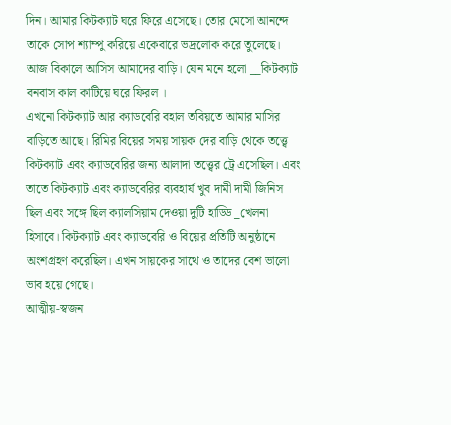দিন‌। আমার কিটক্যাট ঘরে ফিরে এসেছে। তোর মেসো আনন্দে তাকে সোপ শ্যাম্পু করিয়ে একেবারে ভদ্রলোক করে তুলেছে। আজ বিকালে আসিস আমাদের বাড়ি। যেন মনে হলো __কিটক্যাট বনবাস কাল কাটিয়ে ঘরে ফিরল ‌‌।
এখনো কিটক্যাট আর ক্যাডবেরি বহাল তবিয়তে আমার মাসির বাড়িতে আছে। রিমির বিয়ের সময় সায়ক দের বাড়ি থেকে তত্ত্বে কিটক্যাট এবং ক্যাডবেরির জন্য আলাদা তত্ত্বের ট্রে এসেছিল। এবং তাতে কিটক্যাট এবং ক্যাডবেরির ব্যবহার্য খুব দামী দামী জিনিস ছিল এবং সঙ্গে ছিল ক্যালসিয়াম দেওয়া দুটি হাড্ডি _খেলনা হিসাবে। কিটক্যাট এবং ক্যাডবেরি ও বিয়ের প্রতিটি অনুষ্ঠানে অংশগ্রহণ করেছিল। এখন সায়কের সাথে ও তাদের বেশ ভালো ভাব হয়ে গেছে।
আত্মীয়-স্বজন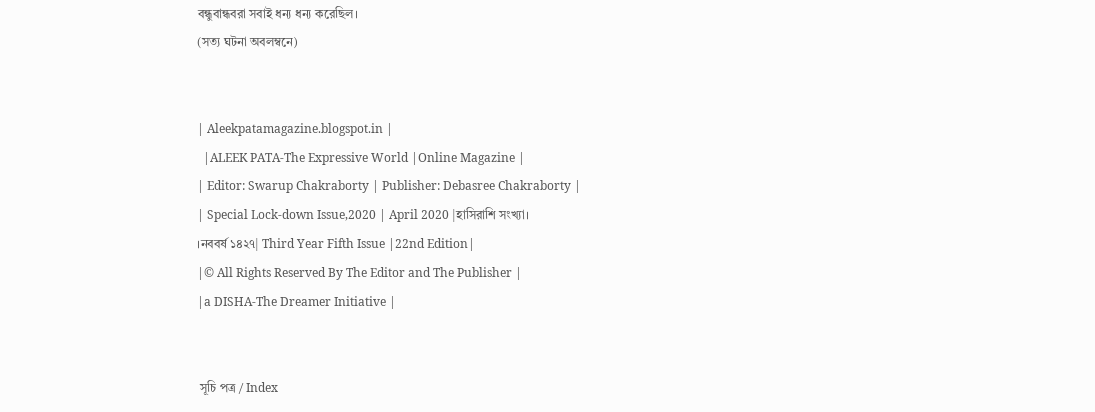বন্ধুবান্ধবরা সবাই ধন্য ধন্য করেছিল।
(সত্য ঘটনা অবলম্বনে)


| Aleekpatamagazine.blogspot.in |
  |ALEEK PATA-The Expressive World |Online Magazine |
| Editor: Swarup Chakraborty | Publisher: Debasree Chakraborty |
| Special Lock-down Issue,2020 | April 2020 |হাসিরাশি সংখ্যা।
।নববর্ষ ১৪২৭| Third Year Fifth Issue |22nd Edition|
|© All Rights Reserved By The Editor and The Publisher |
|a DISHA-The Dreamer Initiative |


 সূচি পত্র / Index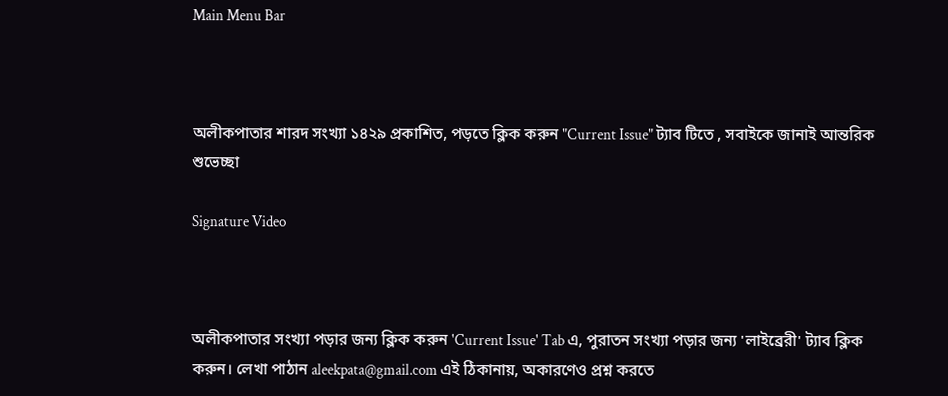Main Menu Bar



অলীকপাতার শারদ সংখ্যা ১৪২৯ প্রকাশিত, পড়তে ক্লিক করুন "Current Issue" ট্যাব টিতে , সবাইকে জানাই আন্তরিক শুভেচ্ছা

Signature Video



অলীকপাতার সংখ্যা পড়ার জন্য ক্লিক করুন 'Current Issue' Tab এ, পুরাতন সংখ্যা পড়ার জন্য 'লাইব্রেরী' ট্যাব ক্লিক করুন। লেখা পাঠান aleekpata@gmail.com এই ঠিকানায়, অকারণেও প্রশ্ন করতে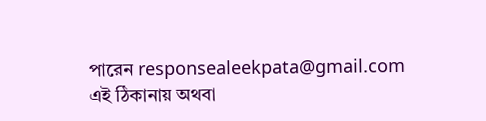পারেন responsealeekpata@gmail.com এই ঠিকানায় অথবা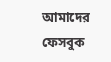আমাদের ফেসবুক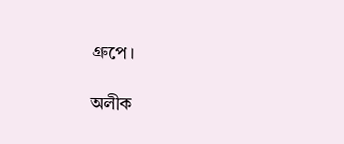গ্রুপে।

অলীক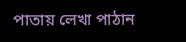পাতায় লেখা পাঠান